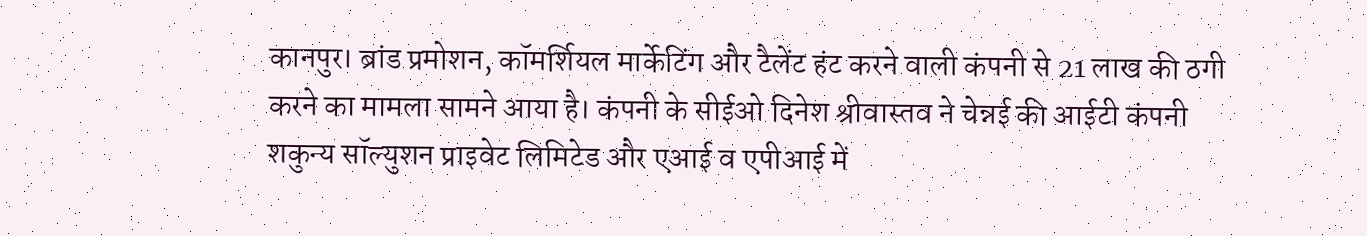कानपुर। ब्रांड प्रमोशन, कॉमर्शियल मार्केटिंग और टैलेंट हंट करने वाली कंपनी से 21 लाख की ठगी करने का मामला सामने आया है। कंपनी के सीईओ दिनेश श्रीवास्तव ने चेन्नई की आईटी कंपनी शकुन्य सॉल्युशन प्राइवेट लिमिटेड और एआई व एपीआई में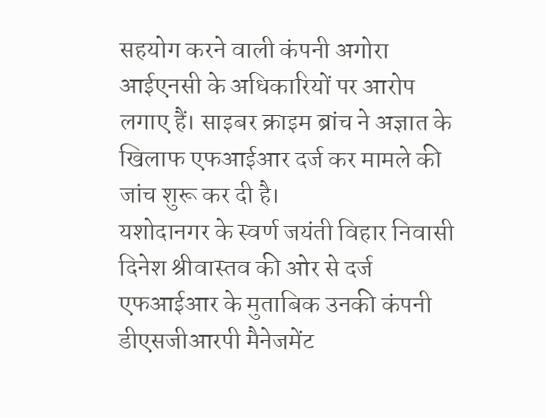सहयोग करने वाली कंपनी अगोरा आईएनसी के अधिकारियों पर आरोप लगाए हैं। साइबर क्राइम ब्रांच ने अज्ञात के खिलाफ एफआईआर दर्ज कर मामले की जांच शुरू कर दी है।
यशोदानगर के स्वर्ण जयंती विहार निवासी दिनेश श्रीवास्तव की ओर से दर्ज एफआईआर के मुताबिक उनकी कंपनी डीएसजीआरपी मैनेजमेंट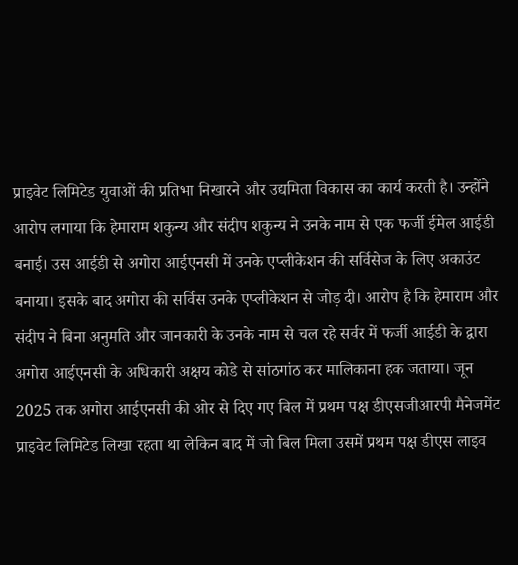प्राइवेट लिमिटेड युवाओं की प्रतिभा निखारने और उद्यमिता विकास का कार्य करती है। उन्होंने आरोप लगाया कि हेमाराम शकुन्य और संदीप शकुन्य ने उनके नाम से एक फर्जी ईमेल आईडी बनाई। उस आईडी से अगोरा आईएनसी में उनके एप्लीकेशन की सर्विसेज के लिए अकाउंट बनाया। इसके बाद अगोरा की सर्विस उनके एप्लीकेशन से जोड़ दी। आरोप है कि हेमाराम और संदीप ने बिना अनुमति और जानकारी के उनके नाम से चल रहे सर्वर में फर्जी आईडी के द्वारा अगोरा आईएनसी के अधिकारी अक्षय कोडे से सांठगांठ कर मालिकाना हक जताया। जून 2025 तक अगोरा आईएनसी की ओर से दिए गए बिल में प्रथम पक्ष डीएसजीआरपी मैनेजमेंट प्राइवेट लिमिटेड लिखा रहता था लेकिन बाद में जो बिल मिला उसमें प्रथम पक्ष डीएस लाइव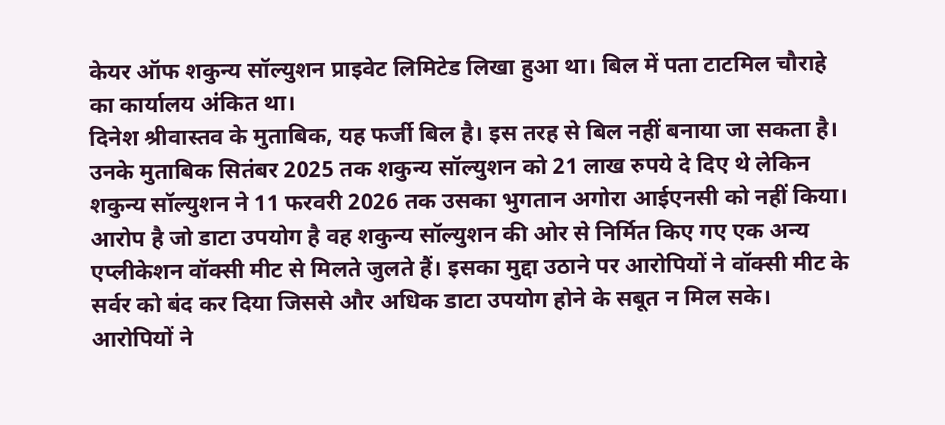केयर ऑफ शकुन्य सॉल्युशन प्राइवेट लिमिटेड लिखा हुआ था। बिल में पता टाटमिल चौराहे का कार्यालय अंकित था।
दिनेश श्रीवास्तव के मुताबिक, यह फर्जी बिल है। इस तरह से बिल नहीं बनाया जा सकता है। उनके मुताबिक सितंबर 2025 तक शकुन्य सॉल्युशन को 21 लाख रुपये दे दिए थे लेकिन शकुन्य सॉल्युशन ने 11 फरवरी 2026 तक उसका भुगतान अगोरा आईएनसी को नहीं किया। आरोप है जो डाटा उपयोग है वह शकुन्य सॉल्युशन की ओर से निर्मित किए गए एक अन्य एप्लीकेशन वॉक्सी मीट से मिलते जुलते हैं। इसका मुद्दा उठाने पर आरोपियों ने वॉक्सी मीट के सर्वर को बंद कर दिया जिससे और अधिक डाटा उपयोग होने के सबूत न मिल सके। आरोपियों ने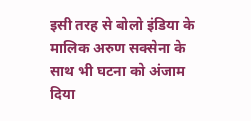इसी तरह से बोलो इंडिया के मालिक अरुण सक्सेना के साथ भी घटना को अंजाम दिया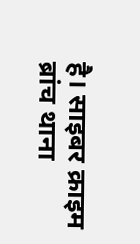है। साइबर क्राइम ब्रांच थाना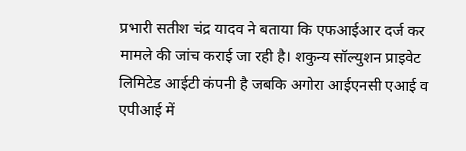प्रभारी सतीश चंद्र यादव ने बताया कि एफआईआर दर्ज कर मामले की जांच कराई जा रही है। शकुन्य सॉल्युशन प्राइवेट लिमिटेड आईटी कंपनी है जबकि अगोरा आईएनसी एआई व एपीआई में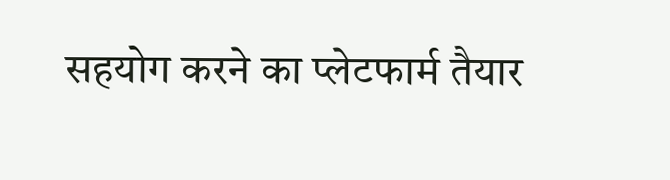सहयोग करने का प्लेटफार्म तैयार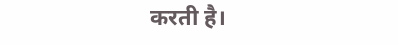करती है।